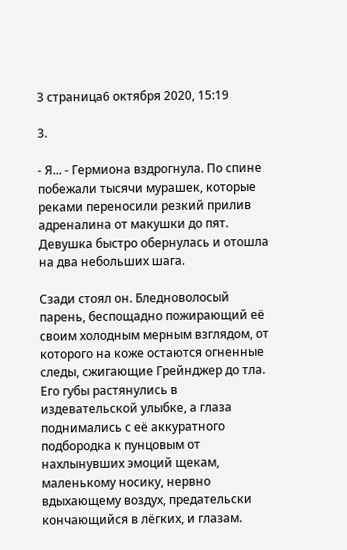3 страница6 октября 2020, 15:19

3.

- Я... - Гермиона вздрогнула. По спине побежали тысячи мурашек, которые реками переносили резкий прилив адреналина от макушки до пят. Девушка быстро обернулась и отошла на два небольших шага.

Сзади стоял он. Бледноволосый парень, беспощадно пожирающий её своим холодным мерным взглядом, от которого на коже остаются огненные следы, сжигающие Грейнджер до тла. Его губы растянулись в издевательской улыбке, а глаза поднимались с её аккуратного подбородка к пунцовым от нахлынувших эмоций щекам, маленькому носику, нервно вдыхающему воздух, предательски кончающийся в лёгких, и глазам.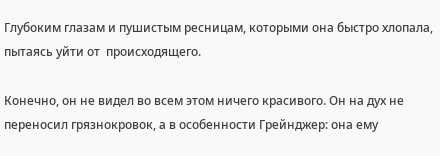Глубоким глазам и пушистым ресницам, которыми она быстро хлопала, пытаясь уйти от  происходящего.

Конечно, он не видел во всем этом ничего красивого. Он на дух не переносил грязнокровок, а в особенности Грейнджер: она ему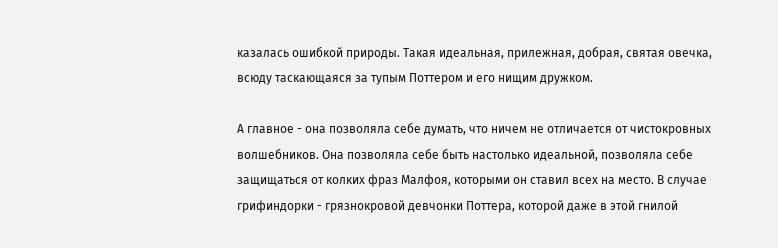казалась ошибкой природы. Такая идеальная, прилежная, добрая, святая овечка, всюду таскающаяся за тупым Поттером и его нищим дружком.

А главное - она позволяла себе думать, что ничем не отличается от чистокровных волшебников. Она позволяла себе быть настолько идеальной, позволяла себе защищаться от колких фраз Малфоя, которыми он ставил всех на место. В случае грифиндорки - грязнокровой девчонки Поттера, которой даже в этой гнилой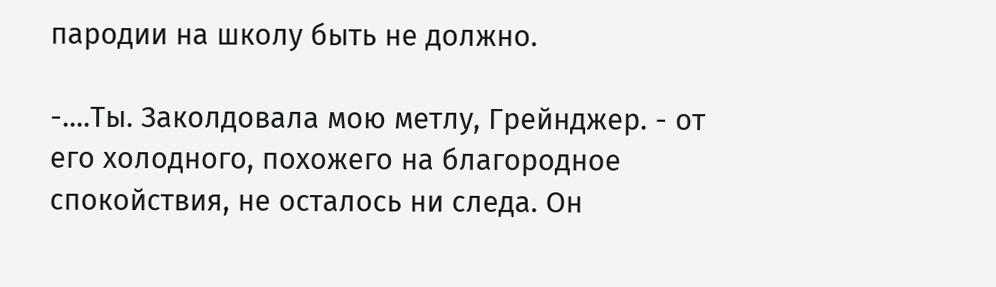пародии на школу быть не должно.

-....Ты. Заколдовала мою метлу, Грейнджер. - от его холодного, похожего на благородное спокойствия, не осталось ни следа. Он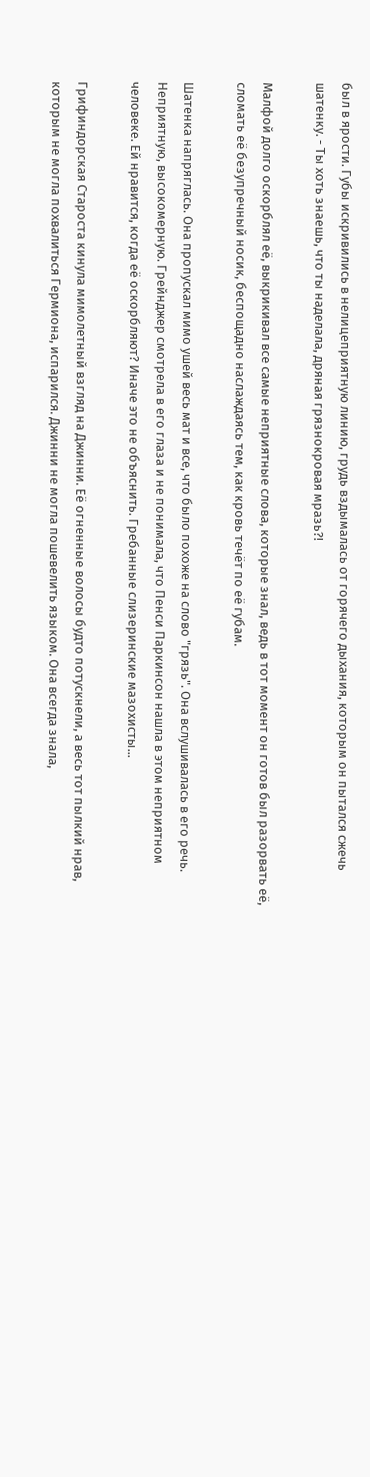был в ярости. Губы искривились в нелицеприятную линию, грудь вздымалась от горячего дыхания, которым он пытался сжечь шатенку. - Ты хоть знаешь, что ты наделала, дряная грязнокровая мразь?!

Малфой долго оскорблял её, выкрикивал все самые неприятные слова, которые знал, ведь в тот момент он готов был разорвать её, сломать её безупречный носик, беспощадно наслаждаясь тем, как кровь течёт по её губам.

Шатенка напряглась. Она пропускал мимо ушей весь мат и все, что было похоже на слово "грязь". Она вслушивалась в его речь. Неприятную, высокомерную. Грейнджер смотрела в его глаза и не понимала, что Пенси Паркинсон нашла в этом неприятном человеке. Ей нравится, когда её оскорбляют? Иначе это не объяснить. Гребанные слизеринские мазохисты...

Грифиндорская Староста кинула мимолетный взгляд на Джинни. Её огненные волосы будто потускнели, а весь тот пылкий нрав, которым не могла похвалиться Гермиона, испарился. Джинни не могла пошевелить языком. Она всегда знала,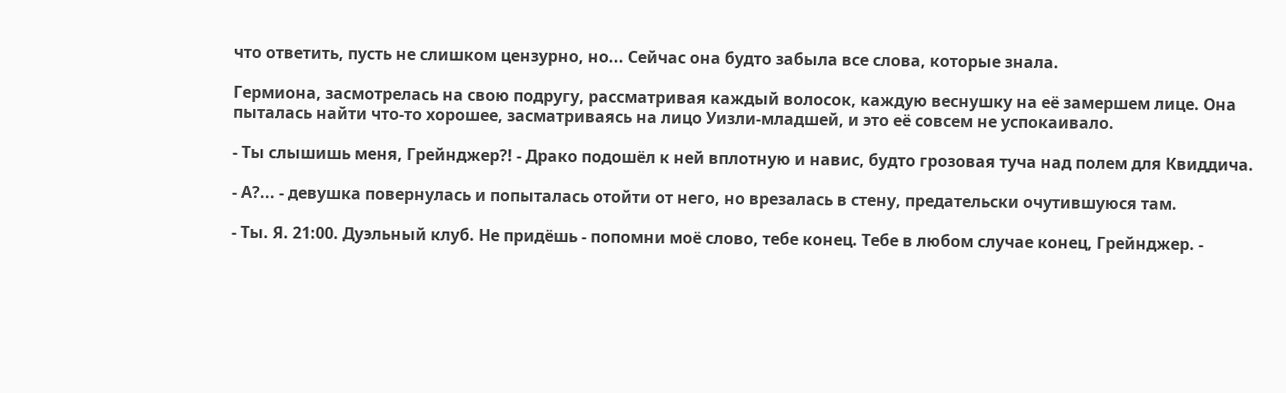что ответить, пусть не слишком цензурно, но... Сейчас она будто забыла все слова, которые знала.

Гермиона, засмотрелась на свою подругу, рассматривая каждый волосок, каждую веснушку на её замершем лице. Она пыталась найти что-то хорошее, засматриваясь на лицо Уизли-младшей, и это её совсем не успокаивало.

- Ты слышишь меня, Грейнджер?! - Драко подошёл к ней вплотную и навис, будто грозовая туча над полем для Квиддича.

- А?... - девушка повернулась и попыталась отойти от него, но врезалась в стену, предательски очутившуюся там.

- Ты. Я. 21:00. Дуэльный клуб. Не придёшь - попомни моё слово, тебе конец. Тебе в любом случае конец, Грейнджер. -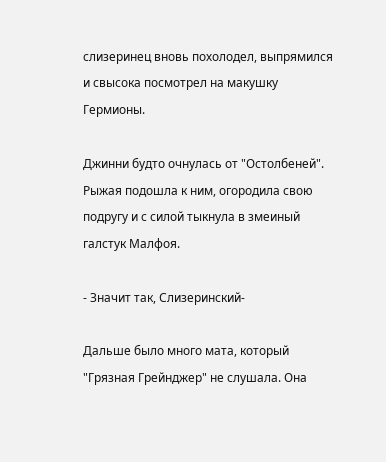слизеринец вновь похолодел, выпрямился и свысока посмотрел на макушку Гермионы.

Джинни будто очнулась от "Остолбеней". Рыжая подошла к ним, огородила свою подругу и с силой тыкнула в змеиный галстук Малфоя.

- Значит так, Слизеринский-

Дальше было много мата, который "Грязная Грейнджер" не слушала. Она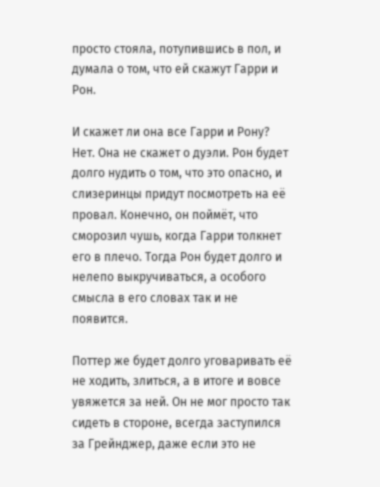просто стояла, потупившись в пол, и думала о том, что ей скажут Гарри и Рон.

И скажет ли она все Гарри и Рону? Нет. Она не скажет о дуэли. Рон будет долго нудить о том, что это опасно, и слизеринцы придут посмотреть на её провал. Конечно, он поймёт, что сморозил чушь, когда Гарри толкнет его в плечо. Тогда Рон будет долго и нелепо выкручиваться, а особого смысла в его словах так и не появится.

Поттер же будет долго уговаривать её не ходить, злиться, а в итоге и вовсе увяжется за ней. Он не мог просто так сидеть в стороне, всегда заступился за Грейнджер, даже если это не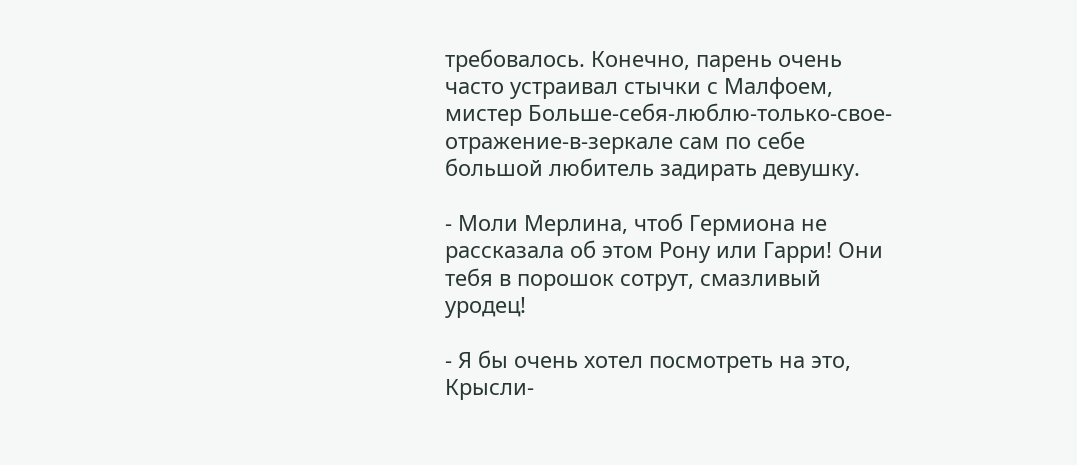требовалось. Конечно, парень очень часто устраивал стычки с Малфоем, мистер Больше-себя-люблю-только-свое-отражение-в-зеркале сам по себе большой любитель задирать девушку.

- Моли Мерлина, чтоб Гермиона не рассказала об этом Рону или Гарри! Они тебя в порошок сотрут, смазливый уродец!

- Я бы очень хотел посмотреть на это, Крысли-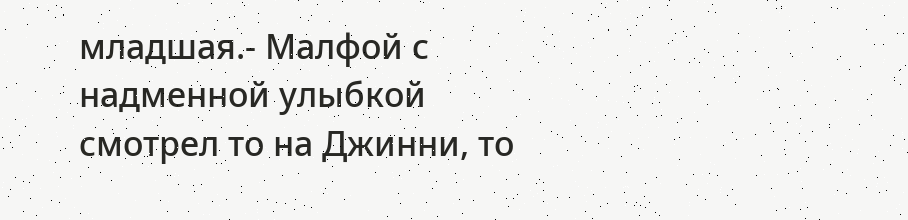младшая.- Малфой с надменной улыбкой смотрел то на Джинни, то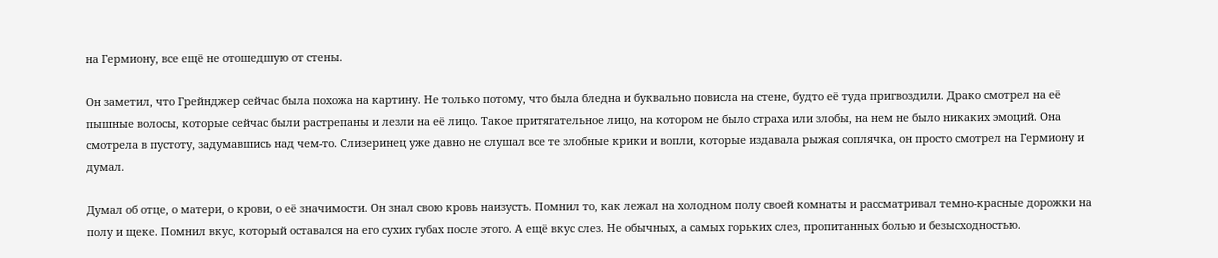на Гермиону, все ещё не отошедшую от стены.

Он заметил, что Грейнджер сейчас была похожа на картину. Не только потому, что была бледна и буквально повисла на стене, будто её туда пригвоздили. Драко смотрел на её пышные волосы, которые сейчас были растрепаны и лезли на её лицо. Такое притягательное лицо, на котором не было страха или злобы, на нем не было никаких эмоций. Она смотрела в пустоту, задумавшись над чем-то. Слизеринец уже давно не слушал все те злобные крики и вопли, которые издавала рыжая соплячка, он просто смотрел на Гермиону и думал.

Думал об отце, о матери, о крови, о её значимости. Он знал свою кровь наизусть. Помнил то, как лежал на холодном полу своей комнаты и рассматривал темно-красные дорожки на полу и щеке. Помнил вкус, который оставался на его сухих губах после этого. А ещё вкус слез. Не обычных, а самых горьких слез, пропитанных болью и безысходностью.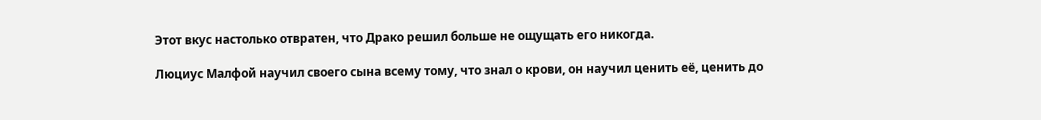Этот вкус настолько отвратен, что Драко решил больше не ощущать его никогда.

Люциус Малфой научил своего сына всему тому, что знал о крови, он научил ценить её, ценить до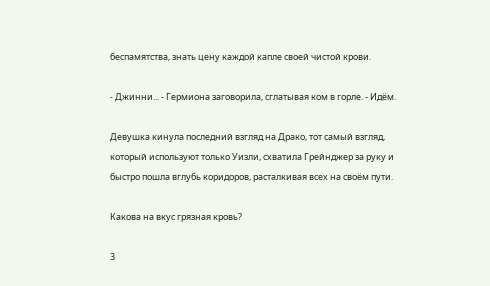беспамятства, знать цену каждой капле своей чистой крови.

- Джинни... - Гермиона заговорила, сглатывая ком в горле. - Идём.

Девушка кинула последний взгляд на Драко, тот самый взгляд, который используют только Уизли, схватила Грейнджер за руку и быстро пошла вглубь коридоров, расталкивая всех на своём пути.

Какова на вкус грязная кровь?

3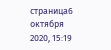страница6 октября 2020, 15:19